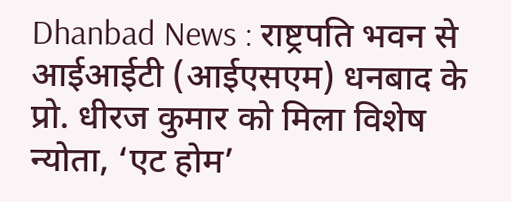Dhanbad News : राष्ट्रपति भवन से आईआईटी (आईएसएम) धनबाद के प्रो. धीरज कुमार को मिला विशेष न्योता, ‘एट होम’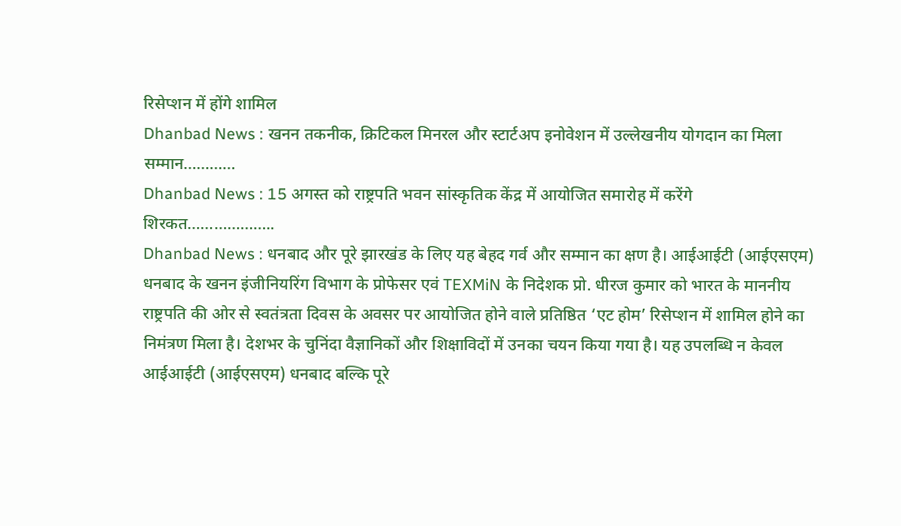रिसेप्शन में होंगे शामिल
Dhanbad News : खनन तकनीक, क्रिटिकल मिनरल और स्टार्टअप इनोवेशन में उल्लेखनीय योगदान का मिला सम्मान…………
Dhanbad News : 15 अगस्त को राष्ट्रपति भवन सांस्कृतिक केंद्र में आयोजित समारोह में करेंगे शिरकत………………..
Dhanbad News : धनबाद और पूरे झारखंड के लिए यह बेहद गर्व और सम्मान का क्षण है। आईआईटी (आईएसएम) धनबाद के खनन इंजीनियरिंग विभाग के प्रोफेसर एवं TEXMiN के निदेशक प्रो. धीरज कुमार को भारत के माननीय राष्ट्रपति की ओर से स्वतंत्रता दिवस के अवसर पर आयोजित होने वाले प्रतिष्ठित ‘एट होम’ रिसेप्शन में शामिल होने का निमंत्रण मिला है। देशभर के चुनिंदा वैज्ञानिकों और शिक्षाविदों में उनका चयन किया गया है। यह उपलब्धि न केवल आईआईटी (आईएसएम) धनबाद बल्कि पूरे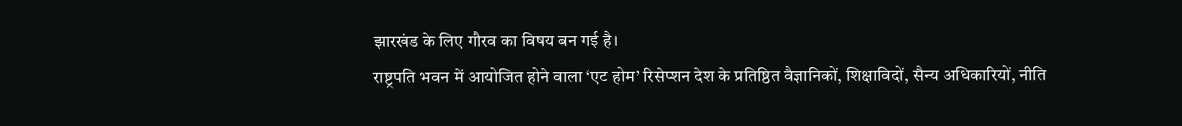झारखंड के लिए गौरव का विषय बन गई है।
राष्ट्रपति भवन में आयोजित होने वाला ‘एट होम’ रिसेप्शन देश के प्रतिष्ठित वैज्ञानिकों, शिक्षाविदों, सैन्य अधिकारियों, नीति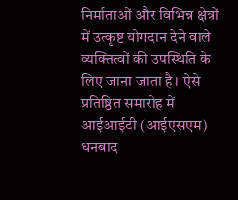निर्माताओं और विभिन्न क्षेत्रों में उत्कृष्ट योगदान देने वाले व्यक्तित्वों की उपस्थिति के लिए जाना जाता है। ऐसे प्रतिष्ठित समारोह में आईआईटी (आईएसएम) धनबाद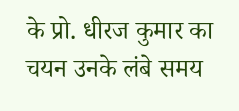के प्रो. धीरज कुमार का चयन उनके लंबे समय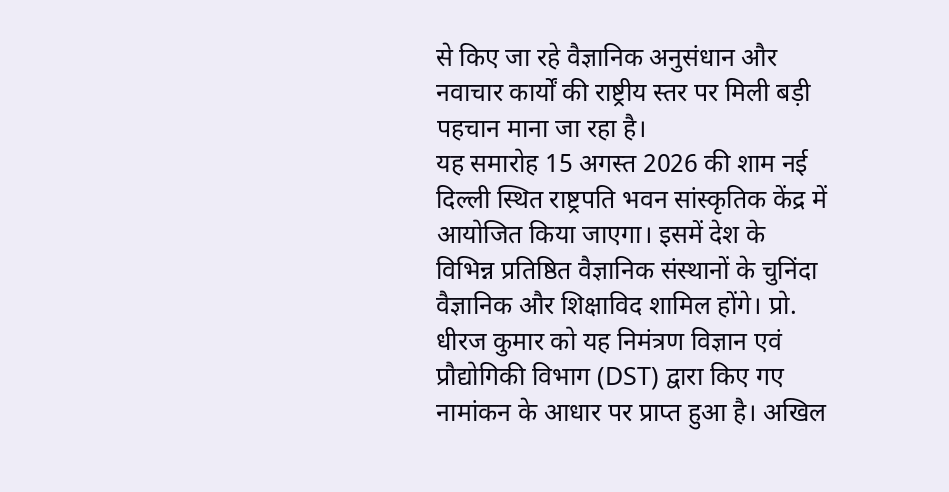से किए जा रहे वैज्ञानिक अनुसंधान और नवाचार कार्यों की राष्ट्रीय स्तर पर मिली बड़ी पहचान माना जा रहा है।
यह समारोह 15 अगस्त 2026 की शाम नई दिल्ली स्थित राष्ट्रपति भवन सांस्कृतिक केंद्र में आयोजित किया जाएगा। इसमें देश के विभिन्न प्रतिष्ठित वैज्ञानिक संस्थानों के चुनिंदा वैज्ञानिक और शिक्षाविद शामिल होंगे। प्रो. धीरज कुमार को यह निमंत्रण विज्ञान एवं प्रौद्योगिकी विभाग (DST) द्वारा किए गए नामांकन के आधार पर प्राप्त हुआ है। अखिल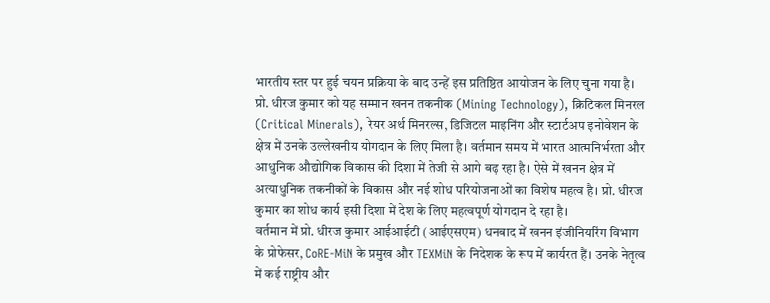भारतीय स्तर पर हुई चयन प्रक्रिया के बाद उन्हें इस प्रतिष्ठित आयोजन के लिए चुना गया है।
प्रो. धीरज कुमार को यह सम्मान खनन तकनीक (Mining Technology), क्रिटिकल मिनरल (Critical Minerals), रेयर अर्थ मिनरल्स, डिजिटल माइनिंग और स्टार्टअप इनोवेशन के क्षेत्र में उनके उल्लेखनीय योगदान के लिए मिला है। वर्तमान समय में भारत आत्मनिर्भरता और आधुनिक औद्योगिक विकास की दिशा में तेजी से आगे बढ़ रहा है। ऐसे में खनन क्षेत्र में अत्याधुनिक तकनीकों के विकास और नई शोध परियोजनाओं का विशेष महत्व है। प्रो. धीरज कुमार का शोध कार्य इसी दिशा में देश के लिए महत्वपूर्ण योगदान दे रहा है।
वर्तमान में प्रो. धीरज कुमार आईआईटी (आईएसएम) धनबाद में खनन इंजीनियरिंग विभाग के प्रोफेसर, CoRE-MiN के प्रमुख और TEXMiN के निदेशक के रूप में कार्यरत हैं। उनके नेतृत्व में कई राष्ट्रीय और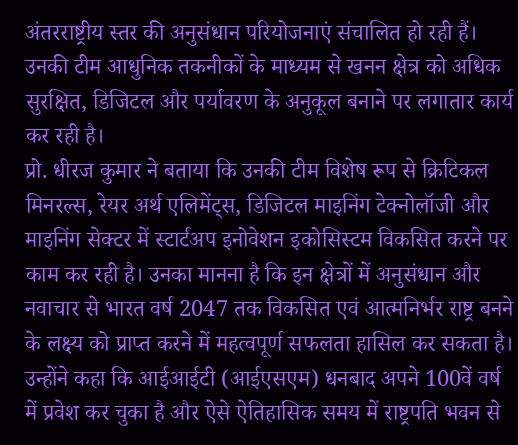अंतरराष्ट्रीय स्तर की अनुसंधान परियोजनाएं संचालित हो रही हैं। उनकी टीम आधुनिक तकनीकों के माध्यम से खनन क्षेत्र को अधिक सुरक्षित, डिजिटल और पर्यावरण के अनुकूल बनाने पर लगातार कार्य कर रही है।
प्रो. धीरज कुमार ने बताया कि उनकी टीम विशेष रूप से क्रिटिकल मिनरल्स, रेयर अर्थ एलिमेंट्स, डिजिटल माइनिंग टेक्नोलॉजी और माइनिंग सेक्टर में स्टार्टअप इनोवेशन इकोसिस्टम विकसित करने पर काम कर रही है। उनका मानना है कि इन क्षेत्रों में अनुसंधान और नवाचार से भारत वर्ष 2047 तक विकसित एवं आत्मनिर्भर राष्ट्र बनने के लक्ष्य को प्राप्त करने में महत्वपूर्ण सफलता हासिल कर सकता है।
उन्होंने कहा कि आईआईटी (आईएसएम) धनबाद अपने 100वें वर्ष में प्रवेश कर चुका है और ऐसे ऐतिहासिक समय में राष्ट्रपति भवन से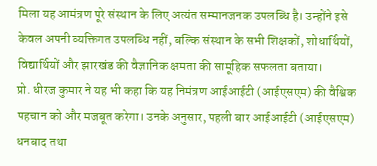मिला यह आमंत्रण पूरे संस्थान के लिए अत्यंत सम्मानजनक उपलब्धि है। उन्होंने इसे केवल अपनी व्यक्तिगत उपलब्धि नहीं, बल्कि संस्थान के सभी शिक्षकों, शोधार्थियों, विद्यार्थियों और झारखंड की वैज्ञानिक क्षमता की सामूहिक सफलता बताया।
प्रो. धीरज कुमार ने यह भी कहा कि यह निमंत्रण आईआईटी (आईएसएम) की वैश्विक पहचान को और मजबूत करेगा। उनके अनुसार, पहली बार आईआईटी (आईएसएम) धनबाद तथा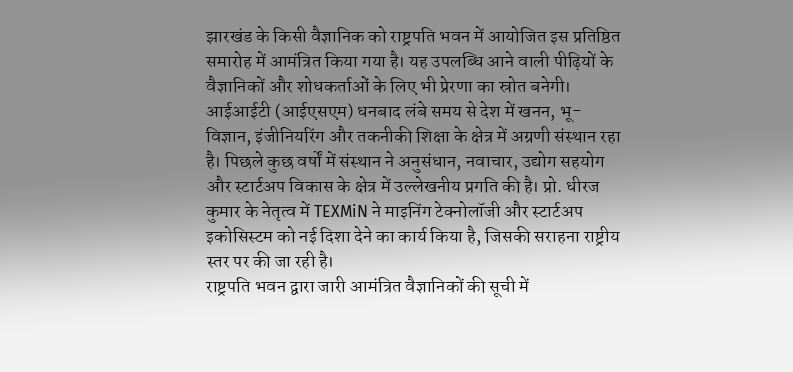झारखंड के किसी वैज्ञानिक को राष्ट्रपति भवन में आयोजित इस प्रतिष्ठित समारोह में आमंत्रित किया गया है। यह उपलब्धि आने वाली पीढ़ियों के वैज्ञानिकों और शोधकर्ताओं के लिए भी प्रेरणा का स्रोत बनेगी।
आईआईटी (आईएसएम) धनबाद लंबे समय से देश में खनन, भू-विज्ञान, इंजीनियरिंग और तकनीकी शिक्षा के क्षेत्र में अग्रणी संस्थान रहा है। पिछले कुछ वर्षों में संस्थान ने अनुसंधान, नवाचार, उद्योग सहयोग और स्टार्टअप विकास के क्षेत्र में उल्लेखनीय प्रगति की है। प्रो. धीरज कुमार के नेतृत्व में TEXMiN ने माइनिंग टेक्नोलॉजी और स्टार्टअप इकोसिस्टम को नई दिशा देने का कार्य किया है, जिसकी सराहना राष्ट्रीय स्तर पर की जा रही है।
राष्ट्रपति भवन द्वारा जारी आमंत्रित वैज्ञानिकों की सूची में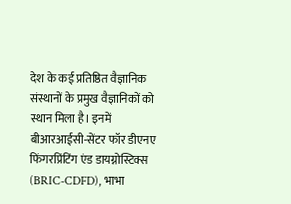देश के कई प्रतिष्ठित वैज्ञानिक संस्थानों के प्रमुख वैज्ञानिकों को स्थान मिला है। इनमें बीआरआईसी-सेंटर फॉर डीएनए फिंगरप्रिंटिंग एंड डायग्नोस्टिक्स (BRIC-CDFD), भाभा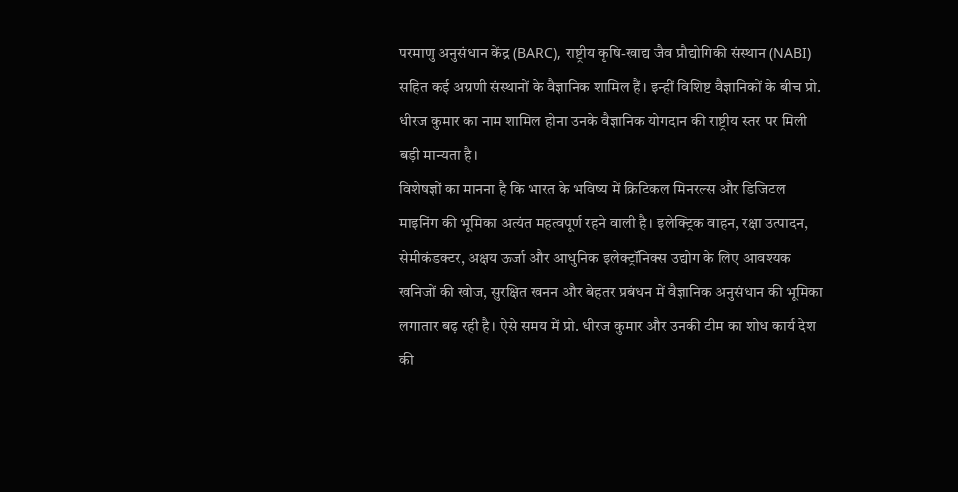परमाणु अनुसंधान केंद्र (BARC), राष्ट्रीय कृषि-खाद्य जैव प्रौद्योगिकी संस्थान (NABI) सहित कई अग्रणी संस्थानों के वैज्ञानिक शामिल हैं। इन्हीं विशिष्ट वैज्ञानिकों के बीच प्रो. धीरज कुमार का नाम शामिल होना उनके वैज्ञानिक योगदान की राष्ट्रीय स्तर पर मिली बड़ी मान्यता है।
विशेषज्ञों का मानना है कि भारत के भविष्य में क्रिटिकल मिनरल्स और डिजिटल माइनिंग की भूमिका अत्यंत महत्वपूर्ण रहने वाली है। इलेक्ट्रिक वाहन, रक्षा उत्पादन, सेमीकंडक्टर, अक्षय ऊर्जा और आधुनिक इलेक्ट्रॉनिक्स उद्योग के लिए आवश्यक खनिजों की खोज, सुरक्षित खनन और बेहतर प्रबंधन में वैज्ञानिक अनुसंधान की भूमिका लगातार बढ़ रही है। ऐसे समय में प्रो. धीरज कुमार और उनकी टीम का शोध कार्य देश की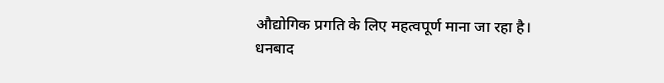औद्योगिक प्रगति के लिए महत्वपूर्ण माना जा रहा है।
धनबाद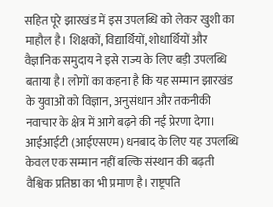सहित पूरे झारखंड में इस उपलब्धि को लेकर खुशी का माहौल है। शिक्षकों, विद्यार्थियों, शोधार्थियों और वैज्ञानिक समुदाय ने इसे राज्य के लिए बड़ी उपलब्धि बताया है। लोगों का कहना है कि यह सम्मान झारखंड के युवाओं को विज्ञान, अनुसंधान और तकनीकी नवाचार के क्षेत्र में आगे बढ़ने की नई प्रेरणा देगा।
आईआईटी (आईएसएम) धनबाद के लिए यह उपलब्धि केवल एक सम्मान नहीं बल्कि संस्थान की बढ़ती वैश्विक प्रतिष्ठा का भी प्रमाण है। राष्ट्रपति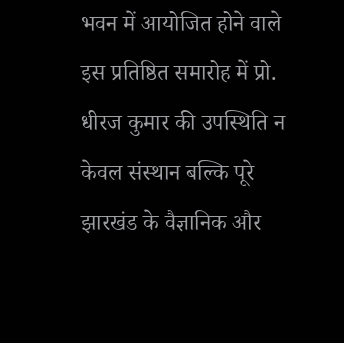भवन में आयोजित होने वाले इस प्रतिष्ठित समारोह में प्रो. धीरज कुमार की उपस्थिति न केवल संस्थान बल्कि पूरे झारखंड के वैज्ञानिक और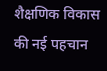शैक्षणिक विकास की नई पहचान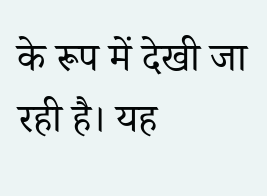के रूप में देखी जा रही है। यह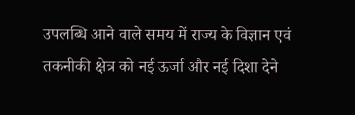उपलब्धि आने वाले समय में राज्य के विज्ञान एवं तकनीकी क्षेत्र को नई ऊर्जा और नई दिशा देने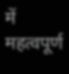में महत्वपूर्ण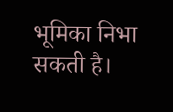भूमिका निभा सकती है।